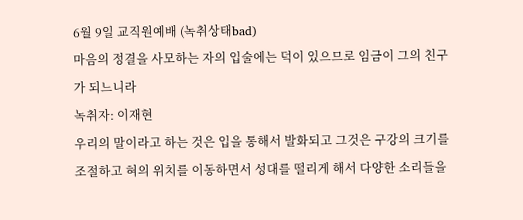6월 9일 교직원예배 (녹취상태bad)
마음의 정결을 사모하는 자의 입술에는 덕이 있으므로 임금이 그의 친구가 되느니라
녹취자: 이재현
우리의 말이라고 하는 것은 입을 통해서 발화되고 그것은 구강의 크기를 조절하고 혀의 위치를 이동하면서 성대를 떨리게 해서 다양한 소리들을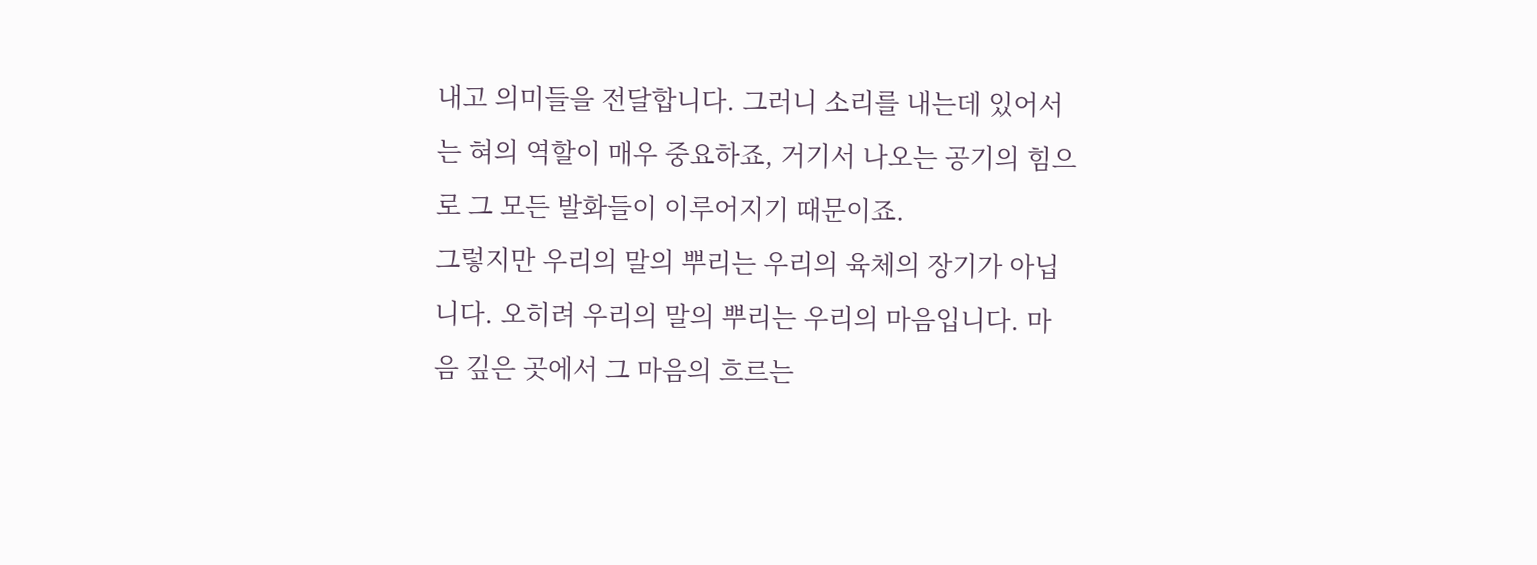내고 의미들을 전달합니다. 그러니 소리를 내는데 있어서는 혀의 역할이 매우 중요하죠, 거기서 나오는 공기의 힘으로 그 모든 발화들이 이루어지기 때문이죠.
그렇지만 우리의 말의 뿌리는 우리의 육체의 장기가 아닙니다. 오히려 우리의 말의 뿌리는 우리의 마음입니다. 마음 깊은 곳에서 그 마음의 흐르는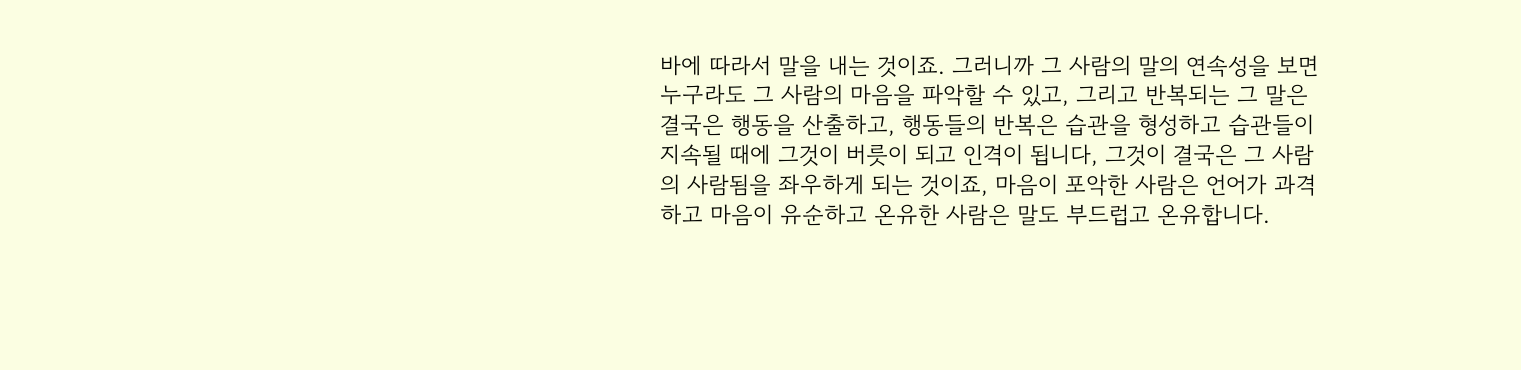바에 따라서 말을 내는 것이죠. 그러니까 그 사람의 말의 연속성을 보면 누구라도 그 사람의 마음을 파악할 수 있고, 그리고 반복되는 그 말은 결국은 행동을 산출하고, 행동들의 반복은 습관을 형성하고 습관들이 지속될 때에 그것이 버릇이 되고 인격이 됩니다, 그것이 결국은 그 사람의 사람됨을 좌우하게 되는 것이죠, 마음이 포악한 사람은 언어가 과격하고 마음이 유순하고 온유한 사람은 말도 부드럽고 온유합니다.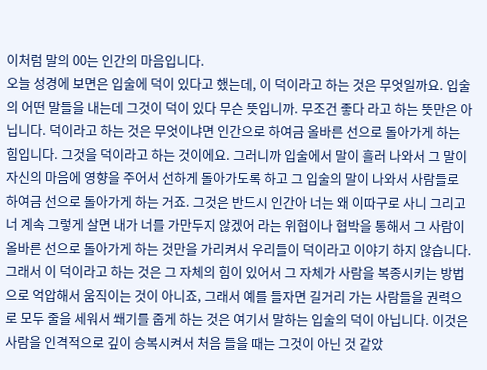이처럼 말의 00는 인간의 마음입니다.
오늘 성경에 보면은 입술에 덕이 있다고 했는데, 이 덕이라고 하는 것은 무엇일까요. 입술의 어떤 말들을 내는데 그것이 덕이 있다 무슨 뜻입니까. 무조건 좋다 라고 하는 뜻만은 아닙니다. 덕이라고 하는 것은 무엇이냐면 인간으로 하여금 올바른 선으로 돌아가게 하는 힘입니다. 그것을 덕이라고 하는 것이에요. 그러니까 입술에서 말이 흘러 나와서 그 말이 자신의 마음에 영향을 주어서 선하게 돌아가도록 하고 그 입술의 말이 나와서 사람들로 하여금 선으로 돌아가게 하는 거죠. 그것은 반드시 인간아 너는 왜 이따구로 사니 그리고 너 계속 그렇게 살면 내가 너를 가만두지 않겠어 라는 위협이나 협박을 통해서 그 사람이 올바른 선으로 돌아가게 하는 것만을 가리켜서 우리들이 덕이라고 이야기 하지 않습니다.
그래서 이 덕이라고 하는 것은 그 자체의 힘이 있어서 그 자체가 사람을 복종시키는 방법으로 억압해서 움직이는 것이 아니죠, 그래서 예를 들자면 길거리 가는 사람들을 권력으로 모두 줄을 세워서 쐐기를 줍게 하는 것은 여기서 말하는 입술의 덕이 아닙니다. 이것은 사람을 인격적으로 깊이 승복시켜서 처음 들을 때는 그것이 아닌 것 같았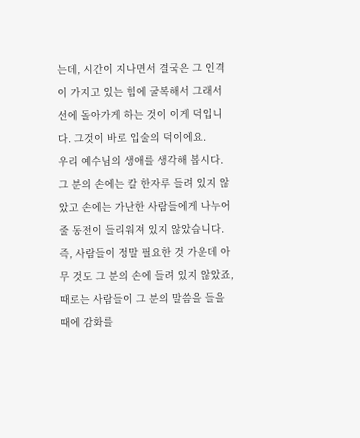는데, 시간이 지나면서 결국은 그 인격이 가지고 있는 힘에 굴복해서 그래서 선에 돌아가게 하는 것이 이게 덕입니다. 그것이 바로 입술의 덕이에요.
우리 예수님의 생애를 생각해 봅시다. 그 분의 손에는 칼 한자루 들려 있지 않았고 손에는 가난한 사람들에게 나누어 줄 동전이 들리워져 있지 않았습니다. 즉, 사람들이 정말 필요한 것 가운데 아무 것도 그 분의 손에 들려 있지 않았죠, 때로는 사람들이 그 분의 말씀을 들을 때에 감화를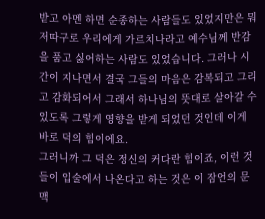받고 아멘 하면 순종하는 사람들도 있었지만은 뭐 저따구로 우리에게 가르치나라고 예수님께 반감을 품고 싫어하는 사람도 있었습니다. 그러나 시간이 지나면서 결국 그들의 마음은 감복되고 그리고 감화되어서 그래서 하나님의 뜻대로 살아갈 수 있도록 그렇게 영향을 받게 되었던 것인데 이게 바로 덕의 힘이에요.
그러니까 그 덕은 정신의 커다란 힘이죠, 이런 것들이 입술에서 나온다고 하는 것은 이 잠언의 문맥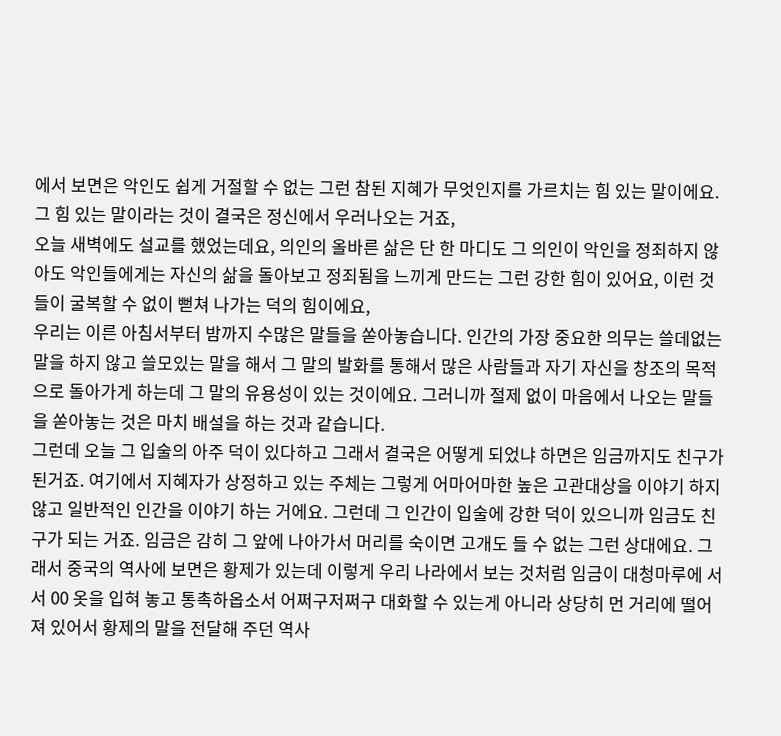에서 보면은 악인도 쉽게 거절할 수 없는 그런 참된 지혜가 무엇인지를 가르치는 힘 있는 말이에요. 그 힘 있는 말이라는 것이 결국은 정신에서 우러나오는 거죠,
오늘 새벽에도 설교를 했었는데요, 의인의 올바른 삶은 단 한 마디도 그 의인이 악인을 정죄하지 않아도 악인들에게는 자신의 삶을 돌아보고 정죄됨을 느끼게 만드는 그런 강한 힘이 있어요, 이런 것들이 굴복할 수 없이 뻗쳐 나가는 덕의 힘이에요,
우리는 이른 아침서부터 밤까지 수많은 말들을 쏟아놓습니다. 인간의 가장 중요한 의무는 쓸데없는 말을 하지 않고 쓸모있는 말을 해서 그 말의 발화를 통해서 많은 사람들과 자기 자신을 창조의 목적으로 돌아가게 하는데 그 말의 유용성이 있는 것이에요. 그러니까 절제 없이 마음에서 나오는 말들을 쏟아놓는 것은 마치 배설을 하는 것과 같습니다.
그런데 오늘 그 입술의 아주 덕이 있다하고 그래서 결국은 어떻게 되었냐 하면은 임금까지도 친구가 된거죠. 여기에서 지혜자가 상정하고 있는 주체는 그렇게 어마어마한 높은 고관대상을 이야기 하지 않고 일반적인 인간을 이야기 하는 거에요. 그런데 그 인간이 입술에 강한 덕이 있으니까 임금도 친구가 되는 거죠. 임금은 감히 그 앞에 나아가서 머리를 숙이면 고개도 들 수 없는 그런 상대에요. 그래서 중국의 역사에 보면은 황제가 있는데 이렇게 우리 나라에서 보는 것처럼 임금이 대청마루에 서서 00 옷을 입혀 놓고 통촉하옵소서 어쩌구저쩌구 대화할 수 있는게 아니라 상당히 먼 거리에 떨어져 있어서 황제의 말을 전달해 주던 역사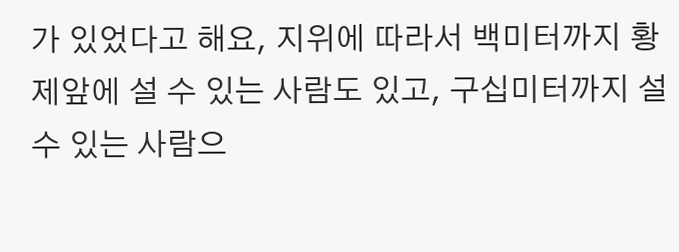가 있었다고 해요, 지위에 따라서 백미터까지 황제앞에 설 수 있는 사람도 있고, 구십미터까지 설 수 있는 사람으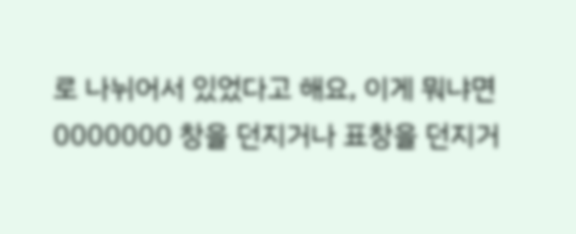로 나뉘어서 있었다고 해요, 이게 뭐냐면 0000000 창을 던지거나 표창을 던지거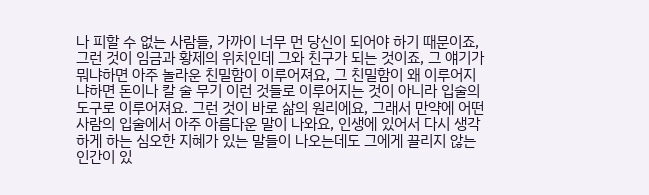나 피할 수 없는 사람들, 가까이 너무 먼 당신이 되어야 하기 때문이죠, 그런 것이 임금과 황제의 위치인데 그와 친구가 되는 것이죠, 그 얘기가 뭐냐하면 아주 놀라운 친밀함이 이루어져요, 그 친밀함이 왜 이루어지냐하면 돈이나 칼 술 무기 이런 것들로 이루어지는 것이 아니라 입술의 도구로 이루어져요. 그런 것이 바로 삶의 원리에요, 그래서 만약에 어떤 사람의 입술에서 아주 아름다운 말이 나와요, 인생에 있어서 다시 생각하게 하는 심오한 지혜가 있는 말들이 나오는데도 그에게 끌리지 않는 인간이 있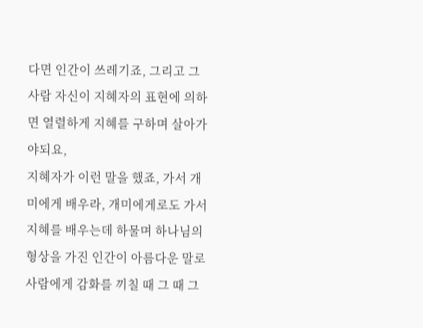다면 인간이 쓰레기죠, 그리고 그 사람 자신이 지혜자의 표현에 의하면 열렬하게 지혜를 구하며 살아가야되요,
지혜자가 이런 말을 했죠, 가서 개미에게 배우라, 개미에게로도 가서 지혜를 배우는데 하물며 하나님의 형상을 가진 인간이 아름다운 말로 사람에게 감화를 끼칠 때 그 때 그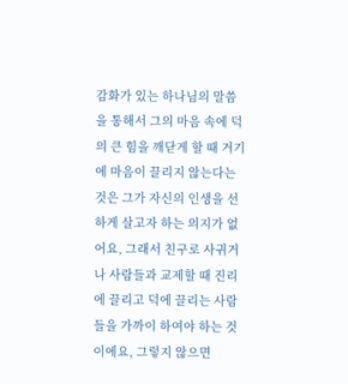감화가 있는 하나님의 말씀을 통해서 그의 마음 속에 덕의 큰 힘을 깨닫게 할 때 거기에 마음이 끌리지 않는다는 것은 그가 자신의 인생을 선하게 살고자 하는 의지가 없어요, 그래서 친구로 사귀거나 사람들과 교제할 때 진리에 끌리고 덕에 끌리는 사람들을 가까이 하여야 하는 것이에요, 그렇지 않으면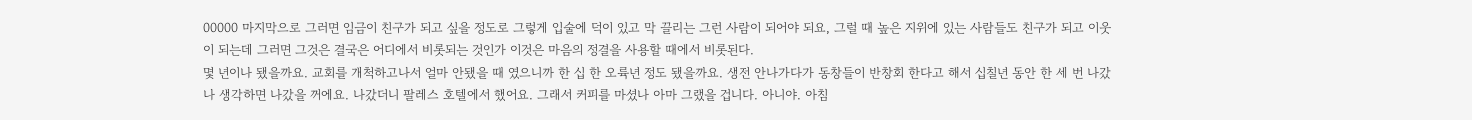00000 마지막으로 그러면 임금이 친구가 되고 싶을 정도로 그렇게 입술에 덕이 있고 막 끌리는 그런 사람이 되어야 되요, 그럴 때 높은 지위에 있는 사람들도 친구가 되고 이웃이 되는데 그러면 그것은 결국은 어디에서 비롯되는 것인가 이것은 마음의 정결을 사용할 때에서 비롯된다.
몇 년이나 됐을까요. 교회를 개척하고나서 얼마 안됐을 때 였으니까 한 십 한 오륙년 정도 됐을까요. 생전 안나가다가 동창들이 반창회 한다고 해서 십칠년 동안 한 세 번 나갔나 생각하면 나갔을 꺼에요. 나갔더니 팔레스 호텔에서 했어요. 그래서 커피를 마셨나 아마 그랬을 겁니다. 아니야. 아침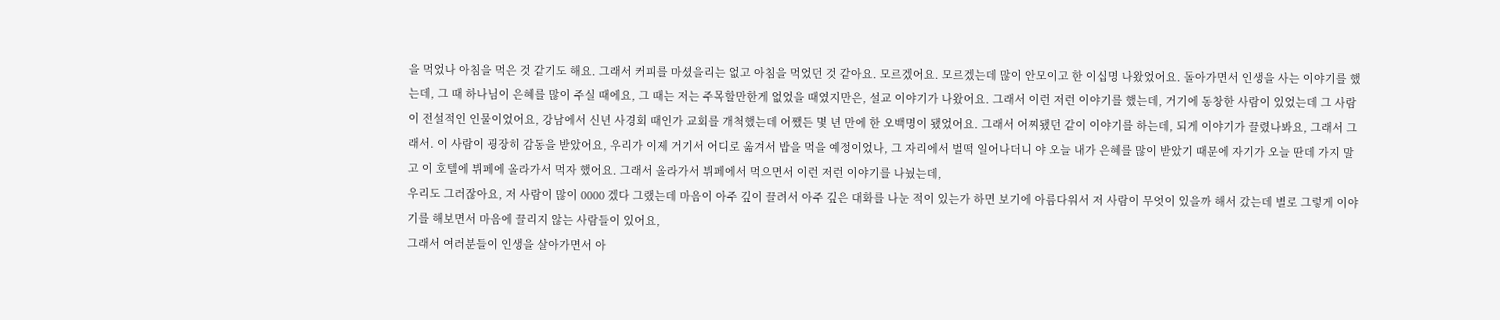을 먹었나 아침을 먹은 것 같기도 해요. 그래서 커피를 마셨을리는 없고 아침을 먹었던 것 같아요. 모르겠어요. 모르겠는데 많이 안모이고 한 이십명 나왔었어요. 돌아가면서 인생을 사는 이야기를 했는데, 그 때 하나님이 은혜를 많이 주실 때에요, 그 때는 저는 주목할만한게 없었을 때였지만은, 설교 이야기가 나왔어요. 그래서 이런 저런 이야기를 했는데, 거기에 동창한 사람이 있었는데 그 사람이 전설적인 인물이었어요, 강남에서 신년 사경회 때인가 교회를 개척했는데 어쨌든 몇 년 만에 한 오백명이 됐었어요. 그래서 어찌됐던 같이 이야기를 하는데, 되게 이야기가 끌렸나봐요, 그래서 그래서. 이 사람이 굉장히 감동을 받았어요, 우리가 이제 거기서 어디로 옮겨서 밥을 먹을 예정이었나, 그 자리에서 벌떡 일어나더니 야 오늘 내가 은혜를 많이 받았기 때문에 자기가 오늘 딴데 가지 말고 이 호텔에 뷔페에 올라가서 먹자 했어요. 그래서 올라가서 뷔페에서 먹으면서 이런 저런 이야기를 나눴는데,
우리도 그러잖아요, 저 사람이 많이 0000 겠다 그랬는데 마음이 아주 깊이 끌려서 아주 깊은 대화를 나눈 적이 있는가 하면 보기에 아름다워서 저 사람이 무엇이 있을까 해서 갔는데 별로 그렇게 이야기를 해보면서 마음에 끌리지 않는 사람들이 있어요,
그래서 여러분들이 인생을 살아가면서 아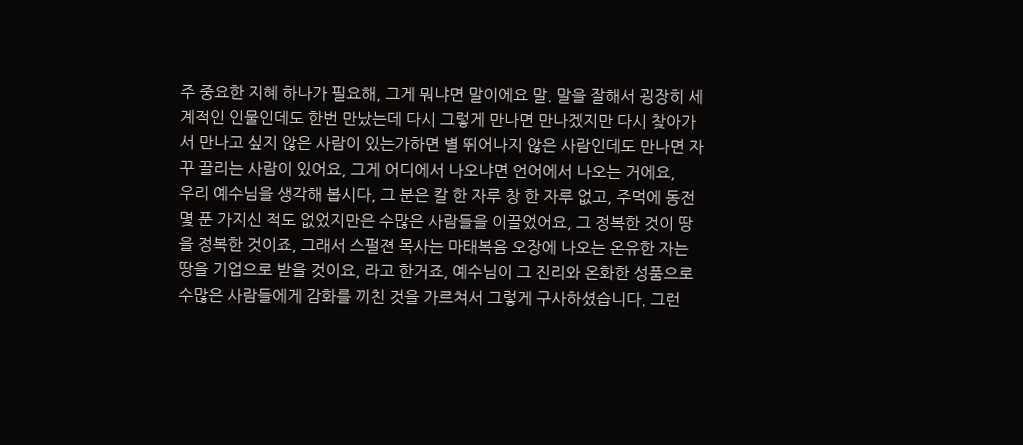주 중요한 지혜 하나가 필요해, 그게 뭐냐면 말이에요 말. 말을 잘해서 굉장히 세계적인 인물인데도 한번 만났는데 다시 그렇게 만나면 만나겠지만 다시 찾아가서 만나고 싶지 않은 사람이 있는가하면 별 뛰어나지 않은 사람인데도 만나면 자꾸 끌리는 사람이 있어요, 그게 어디에서 나오냐면 언어에서 나오는 거에요,
우리 예수님을 생각해 봅시다, 그 분은 칼 한 자루 창 한 자루 없고, 주먹에 동전 몇 푼 가지신 적도 없었지만은 수많은 사람들을 이끌었어요, 그 정복한 것이 땅을 정복한 것이죠, 그래서 스펄젼 목사는 마태복음 오장에 나오는 온유한 자는 땅을 기업으로 받을 것이요, 라고 한거죠, 예수님이 그 진리와 온화한 성품으로 수많은 사람들에게 감화를 끼친 것을 가르쳐서 그렇게 구사하셨습니다. 그런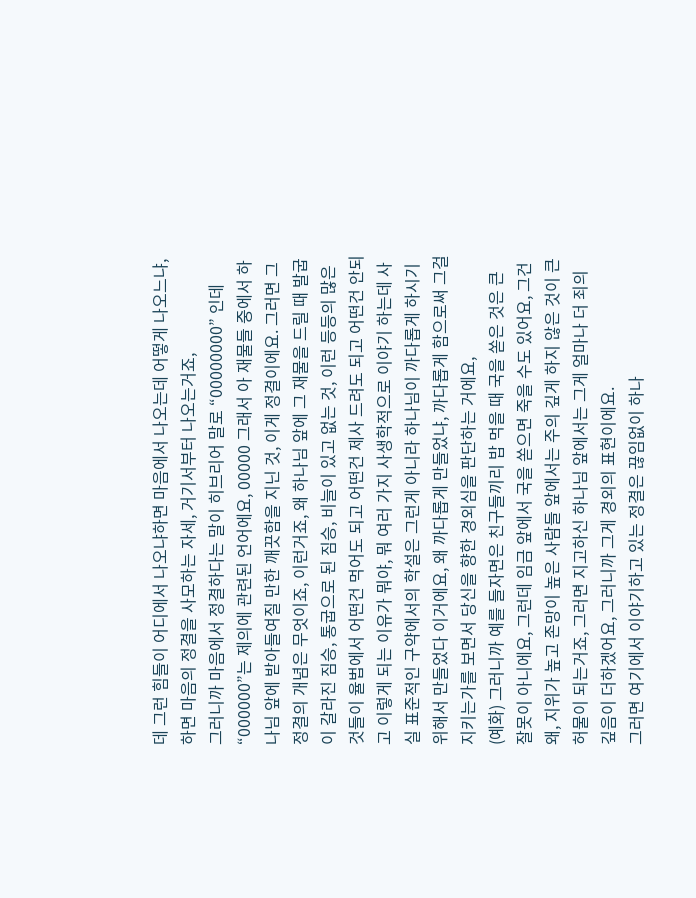데 그런 힘들이 어디에서 나오냐하면 마음에서 나오는데 어떻게 나오느냐, 하면 마음의 정결을 사모하는 자세, 거기서부터 나오는거죠,
그러니까 마음에서 정결하다는 말이 히브리어 말로 “00000000” 인데 “000000”는 제의에 관련된 언어에요, 00000 그래서 아 재물들 중에서 하나님 앞에 받아들여질 만한 깨끗함을 지닌 것, 이게 정결이에요. 그러면 그 정결의 개념은 무엇이죠, 이런거죠, 왜 하나님 앞에 그 재물을 드릴 때 발굽이 갈라진 짐승, 통굽으로 된 짐승, 비늘이 있고 없는 것, 이런 등등의 많은 것들이 율법에서 어떤건 먹어도 되고 어떤건 제사 드려도 되고 어떤건 안되고 이렇게 되는 이유가 뭐야, 뭐 여러 가지 사생학적으로 이야기 하는데 사실 표준적인 구약에서의 학설은 그런게 아니라 하나님이 까다롭게 하시기 위해서 만들었다 이거에요, 왜 까다롭게 만들었냐, 까다롭게 함으로써 그걸 지키는가를 보면서 당신을 향한 경외심을 판단하는 거에요,
(예화) 그러니까 예를 들자면은 친구들끼리 밥 먹을 때 국을 쏟은 것은 큰 잘못이 아니에요, 그런데 임금 앞에서 국을 쏟으면 죽을 수도 있어요, 그건 왜, 지위가 높고 존망이 높은 사람들 앞에서는 주의 깊게 하지 않은 것이 큰 허물이 되는거죠, 그러면 지고하신 하나님 앞에서는 그게 얼마나 더 죄의 깊음이 더하겠어요, 그러니까 그게 경외의 표현이에요.
그러면 여기에서 이야기하고 있는 정결은 끊임없이 하나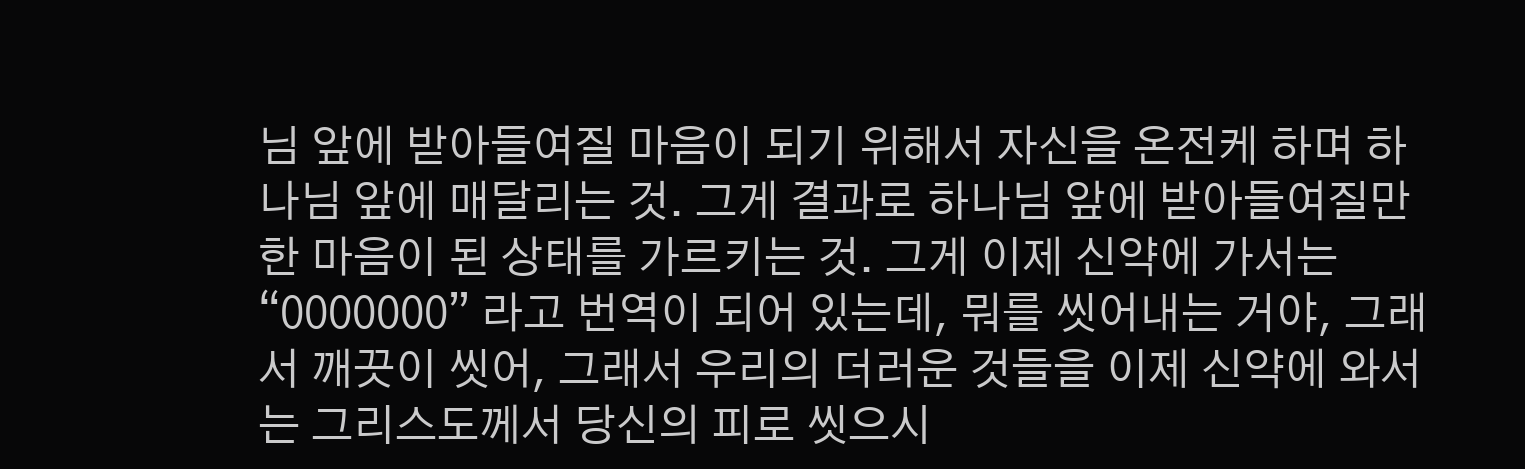님 앞에 받아들여질 마음이 되기 위해서 자신을 온전케 하며 하나님 앞에 매달리는 것. 그게 결과로 하나님 앞에 받아들여질만한 마음이 된 상태를 가르키는 것. 그게 이제 신약에 가서는 “0000000” 라고 번역이 되어 있는데, 뭐를 씻어내는 거야, 그래서 깨끗이 씻어, 그래서 우리의 더러운 것들을 이제 신약에 와서는 그리스도께서 당신의 피로 씻으시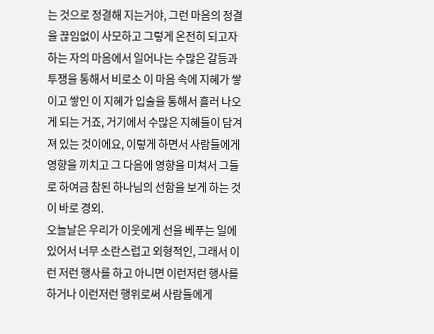는 것으로 정결해 지는거야, 그런 마음의 정결을 끊임없이 사모하고 그렇게 온전히 되고자 하는 자의 마음에서 일어나는 수많은 갈등과 투쟁을 통해서 비로소 이 마음 속에 지혜가 쌓이고 쌓인 이 지혜가 입술을 통해서 흘러 나오게 되는 거죠, 거기에서 수많은 지혜들이 담겨져 있는 것이에요, 이렇게 하면서 사람들에게 영향을 끼치고 그 다음에 영향을 미쳐서 그들로 하여금 참된 하나님의 선함을 보게 하는 것이 바로 경외.
오늘날은 우리가 이웃에게 선을 베푸는 일에 있어서 너무 소란스럽고 외형적인, 그래서 이런 저런 행사를 하고 아니면 이런저런 행사를 하거나 이런저런 행위로써 사람들에게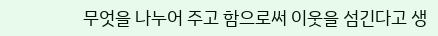무엇을 나누어 주고 함으로써 이웃을 섬긴다고 생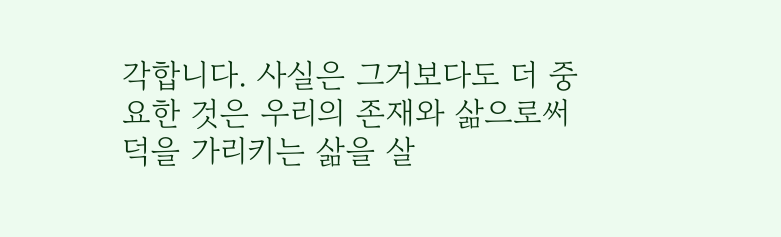각합니다. 사실은 그거보다도 더 중요한 것은 우리의 존재와 삶으로써 덕을 가리키는 삶을 살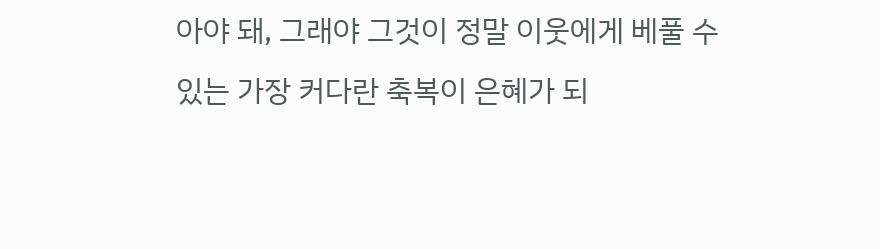아야 돼, 그래야 그것이 정말 이웃에게 베풀 수 있는 가장 커다란 축복이 은혜가 되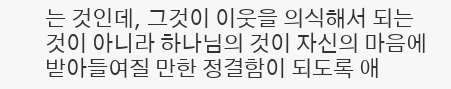는 것인데, 그것이 이웃을 의식해서 되는 것이 아니라 하나님의 것이 자신의 마음에 받아들여질 만한 정결함이 되도록 애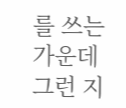를 쓰는 가운데 그런 지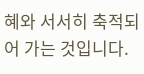혜와 서서히 축적되어 가는 것입니다.